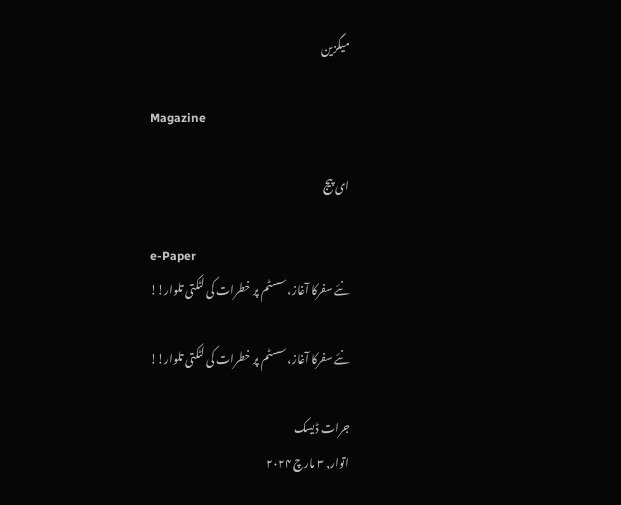میگزین

Magazine

ای پیج

e-Paper
نئے سفرکا آغاز، سسٹم پر خطرات کی لٹکتی تلوار!!

نئے سفرکا آغاز، سسٹم پر خطرات کی لٹکتی تلوار!!

جرات ڈیسک
اتوار, ۳ مارچ ۲۰۲۴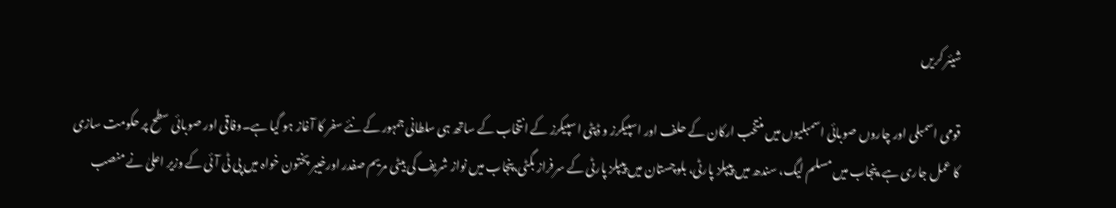شیئر کریں

قومی اسمبلی اور چاروں صوبائی اسمبلیوں میں منتخب ارکان کے حلف اور اسپیکرز و ڈپٹی اسپیکرز کے انتخاب کے ساتھ ہی سلطانی جمہور کے نئے سفر کا آغاز ہو گیا ہے۔وفاقی اور صوبائی سطح پر حکومت سازی کا عمل جاری ہے،پنجاب میں مسلم لیگ، سندھ میں پیپلز پارٹی، بلوچستان میں پیپلز پارٹی کے سرفراز بگٹی،پنجاب میں نواز شریف کی بیٹی مریم صفدر اورخیبر پختون خواہ میں پی ٹی آئی کے وزیر اعلیٰ نے منصب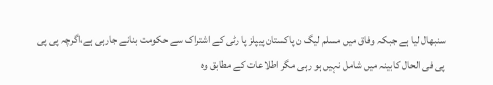سنبھال لیا ہے جبکہ وفاق میں مسلم لیگ ن پاکستان پیپلز پا رٹی کے اشتراک سے حکومت بنانے جارہی ہے،اگرچہ پی پی پی فی الحال کابینہ میں شامل نہیں ہو رہی مگر اطلاعات کے مطابق وہ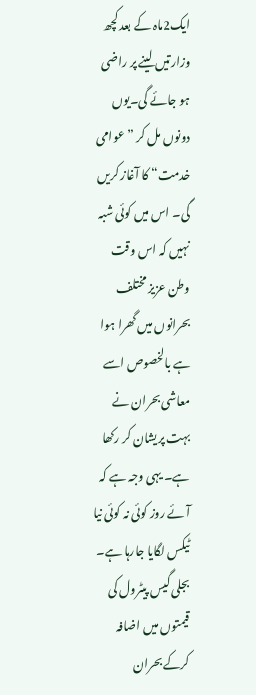ایک2ماہ کے بعد کچھ وزارتیں لینے پر راضی ہو جائے گی۔یوں دونوں مل کر ”عوامی خدمت“ کا آغاز کریں گی۔ اس میں کوئی شبہ نہیں کہ اس وقت وطن عزیز مختلف بحرانوں میں گھرا ہوا ہے بالخصوص اسے معاشی بحران نے بہت پریشان کر رکھا ہے۔ یہی وجہ ہے کہ آئے روز کوئی نہ کوئی نیا ٹیکس لگایا جارہا ہے۔ بجلی گیس پیٹرول کی قیمتوں میں اضافہ کرکے بحران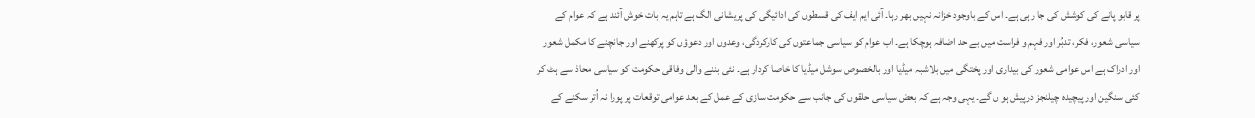پر قابو پانے کی کوشش کی جا رہی ہے۔ اس کے باوجود خزانہ نہیں بھر رہا۔ آئی ایم ایف کی قسطوں کی ادائیگی کی پریشانی الگ ہے تاہم یہ بات خوش آئند ہے کہ عوام کے سیاسی شعور، فکر، تدبُر اور فہم و فراست میں بے حد اضافہ ہوچکا ہے۔ اب عوام کو سیاسی جماعتوں کی کارکردگی، وعدوں اور دعوؤں کو پرکھنے اور جانچنے کا مکمل شعور اور ادراک ہے اس عوامی شعور کی بیداری اور پختگی میں بلاشبہ میڈیا اور بالخصوص سوشل میڈیا کا خاصا کردار ہے۔ نئی بننے والی وفاقی حکومت کو سیاسی محاذ سے ہٹ کر کئی سنگین اور پیچیدہ چیلنجز درپیش ہو ں گے۔ یہی وجہ ہے کہ بعض سیاسی حلقوں کی جانب سے حکومت سازی کے عمل کے بعد عوامی توقعات پر پورا نہ اُتر سکنے کے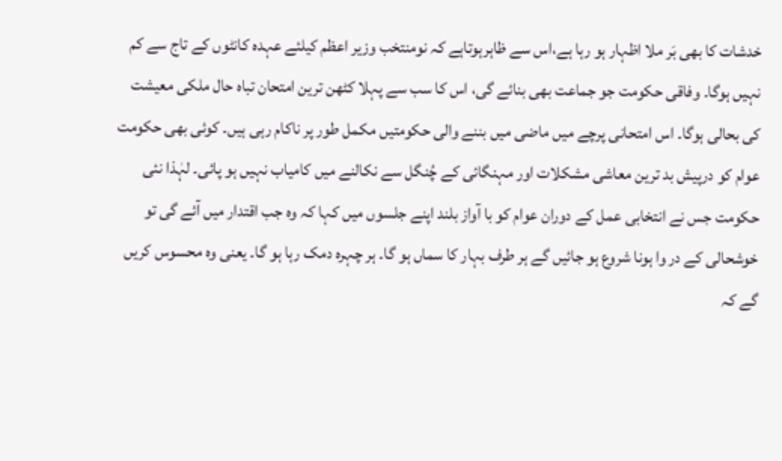خدشات کا بھی بَر ملا اظہار ہو رہا ہے،اس سے ظاہرہوتاہے کہ نومنتخب وزیر اعظم کیلئے عہدہ کانٹوں کے تاج سے کم نہیں ہوگا۔ وفاقی حکومت جو جماعت بھی بنائے گی، اس کا سب سے پہلا کٹھن ترین امتحان تباہ حال ملکی معیشت کی بحالی ہوگا۔ اس امتحانی پرچے میں ماضی میں بننے والی حکومتیں مکمل طور پر ناکام رہی ہیں۔ کوئی بھی حکومت عوام کو درپیش بد ترین معاشی مشکلات اور مہنگائی کے چُنگل سے نکالنے میں کامیاب نہیں ہو پائی۔ لہٰذا نئی حکومت جس نے انتخابی عمل کے دوران عوام کو با آواز بلند اپنے جلسوں میں کہا کہ وہ جب اقتدار میں آئے گی تو خوشحالی کے در وا ہونا شروع ہو جائیں گے ہر طرف بہار کا سماں ہو گا۔ ہر چہرہ دمک رہا ہو گا۔ یعنی وہ محسوس کریں گے کہ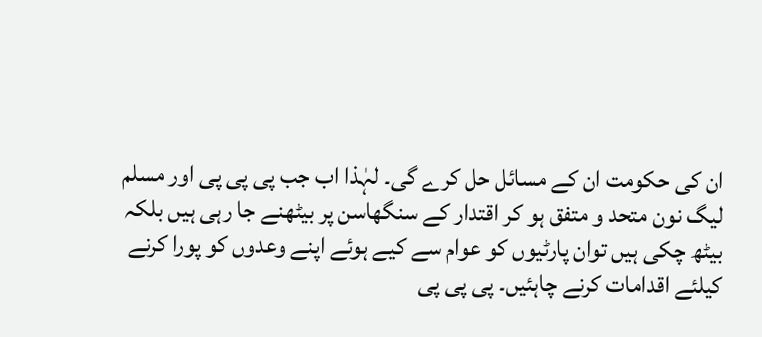ان کی حکومت ان کے مسائل حل کرے گی۔ لہٰذا اب جب پی پی پی اور مسلم لیگ نون متحد و متفق ہو کر اقتدار کے سنگھاسن پر بیٹھنے جا رہی ہیں بلکہ بیٹھ چکی ہیں توان پارٹیوں کو عوام سے کیے ہوئے اپنے وعدوں کو پورا کرنے کیلئے اقدامات کرنے چاہئیں۔ پی پی پی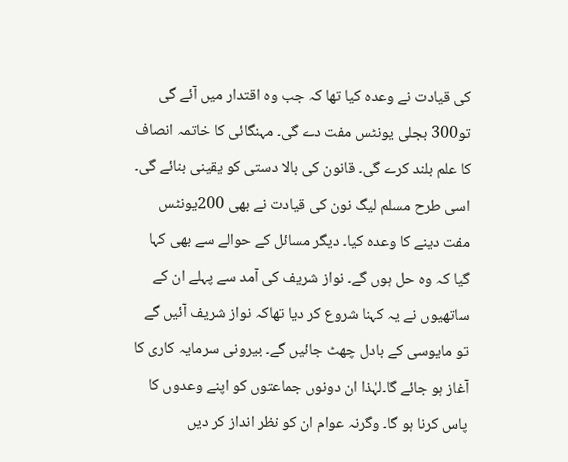کی قیادت نے وعدہ کیا تھا کہ جب وہ اقتدار میں آئے گی تو300 بجلی یونٹس مفت دے گی۔ مہنگائی کا خاتمہ انصاف کا علم بلند کرے گی۔ قانون کی بالا دستی کو یقینی بنائے گی۔ اسی طرح مسلم لیگ نون کی قیادت نے بھی 200یونٹس مفت دینے کا وعدہ کیا۔ دیگر مسائل کے حوالے سے بھی کہا گیا کہ وہ حل ہوں گے۔ نواز شریف کی آمد سے پہلے ان کے ساتھیوں نے یہ کہنا شروع کر دیا تھاکہ نواز شریف آئیں گے تو مایوسی کے بادل چھٹ جائیں گے۔ بیرونی سرمایہ کاری کا آغاز ہو جائے گا۔لہٰذا ان دونوں جماعتوں کو اپنے وعدوں کا پاس کرنا ہو گا۔ وگرنہ عوام ان کو نظر انداز کر دیں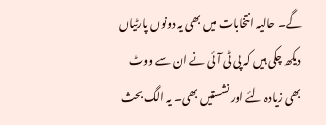گے۔ حالیہ انتخابات میں بھی یہ دونوں پارٹیاں دیکھ چکی ہیں کہ پی ٹی آئی نے ان سے ووٹ بھی زیادہ لئے اور نشستیں بھی۔ یہ الگ بحث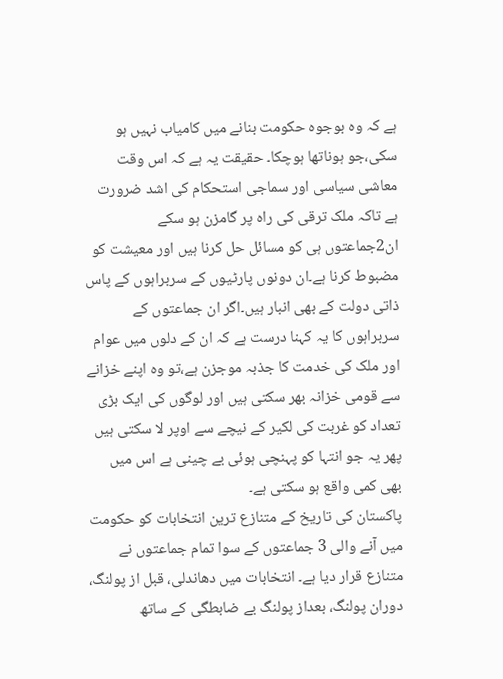ہے کہ وہ بوجوہ حکومت بنانے میں کامیاب نہیں ہو سکی،جو ہوناتھا ہوچکا۔ حقیقت یہ ہے کہ اس وقت معاشی سیاسی اور سماجی استحکام کی اشد ضرورت ہے تاکہ ملک ترقی کی راہ پر گامزن ہو سکے ان2جماعتوں ہی کو مسائل حل کرنا ہیں اور معیشت کو مضبوط کرنا ہے۔ان دونوں پارٹیوں کے سربراہوں کے پاس ذاتی دولت کے بھی انبار ہیں۔اگر ان جماعتوں کے سربراہوں کا یہ کہنا درست ہے کہ ان کے دلوں میں عوام اور ملک کی خدمت کا جذبہ موجزن ہے،تو وہ اپنے خزانے سے قومی خزانہ بھر سکتی ہیں اور لوگوں کی ایک بڑی تعداد کو غربت کی لکیر کے نیچے سے اوپر لا سکتی ہیں پھر یہ جو انتہا کو پہنچی ہوئی بے چینی ہے اس میں بھی کمی واقع ہو سکتی ہے۔
پاکستان کی تاریخ کے متنازع ترین انتخابات کو حکومت میں آنے والی 3 جماعتوں کے سوا تمام جماعتوں نے متنازع قرار دیا ہے۔ انتخابات میں دھاندلی، قبل از پولنگ، دوران پولنگ، بعداز پولنگ بے ضابطگی کے ساتھ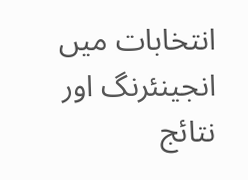انتخابات میں انجینئرنگ اور نتائج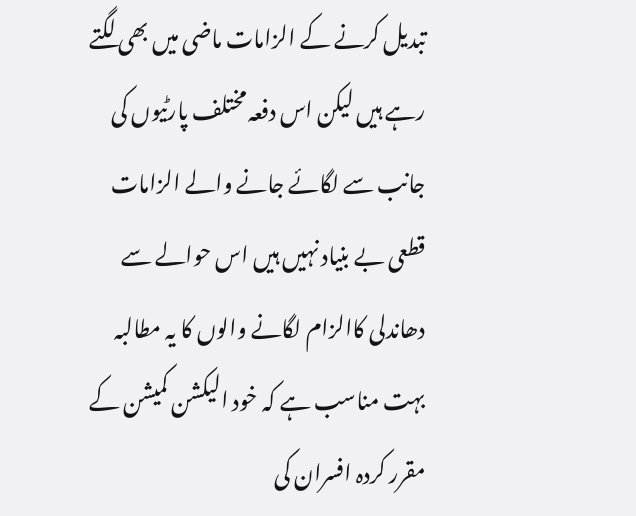تبدیل کرنے کے الزامات ماضی میں بھی لگتے رہے ہیں لیکن اس دفعہ مختلف پارٹیوں کی جانب سے لگائے جانے والے الزامات قطعی بے بنیاد نہیں ہیں اس حوالے سے دھاندلی کاالزام لگانے والوں کا یہ مطالبہ بہت مناسب ہے کہ خود الیکشن کمیشن کے مقرر کردہ افسران کی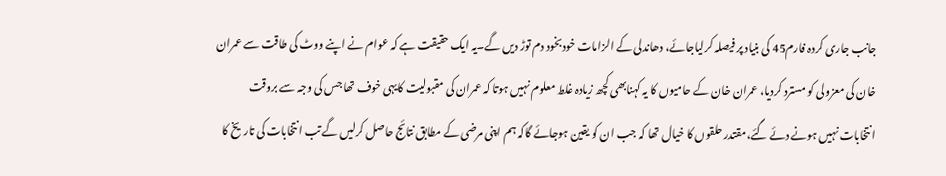جانب جاری کردہ فارم45 کی بنیاد پر فیصلہ کرلیاجائے، دھاندلی کے الزامات خودبخود دم توڑ دیں گے۔یہ ایک حقیقت ہے کہ عوام نے اپنے ووٹ کی طاقت سے عمران خان کی معزولی کو مسترد کردیا، عمران خان کے حامیوں کا یہ کہنابھی کچھ زیادہ غلط معلوم نہیں ہوتا کہ عمران کی مقبولیت کایہی خوف تھا جس کی وجہ سے بروقت انتخابات نہیں ہونے دئے گئے،مقتدر حلقوں کا خیال تھا کہ جب ان کو یقین ہوجائے گاکہ ہم اپنی مرضی کے مطابق نتائج حاصل کرلیں گے تب انتخابات کی تاریخ کا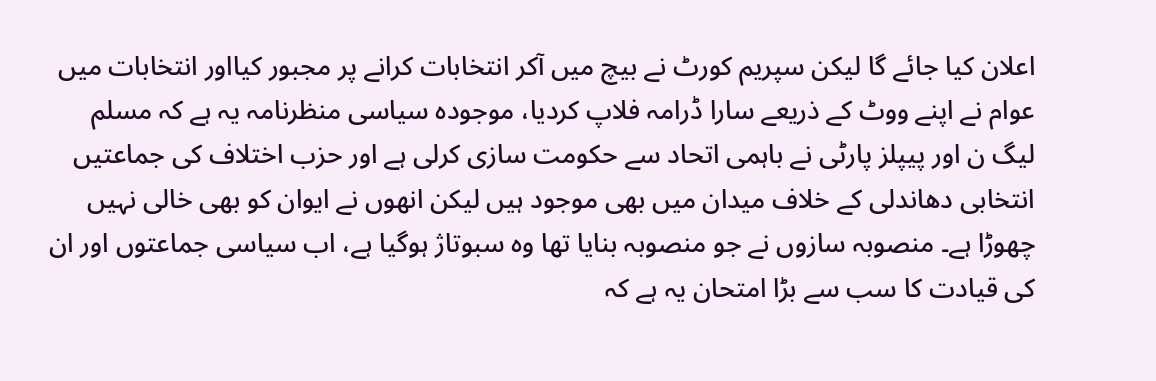اعلان کیا جائے گا لیکن سپریم کورٹ نے بیچ میں آکر انتخابات کرانے پر مجبور کیااور انتخابات میں عوام نے اپنے ووٹ کے ذریعے سارا ڈرامہ فلاپ کردیا، موجودہ سیاسی منظرنامہ یہ ہے کہ مسلم لیگ ن اور پیپلز پارٹی نے باہمی اتحاد سے حکومت سازی کرلی ہے اور حزب اختلاف کی جماعتیں انتخابی دھاندلی کے خلاف میدان میں بھی موجود ہیں لیکن انھوں نے ایوان کو بھی خالی نہیں چھوڑا ہے۔ منصوبہ سازوں نے جو منصوبہ بنایا تھا وہ سبوتاژ ہوگیا ہے، اب سیاسی جماعتوں اور ان کی قیادت کا سب سے بڑا امتحان یہ ہے کہ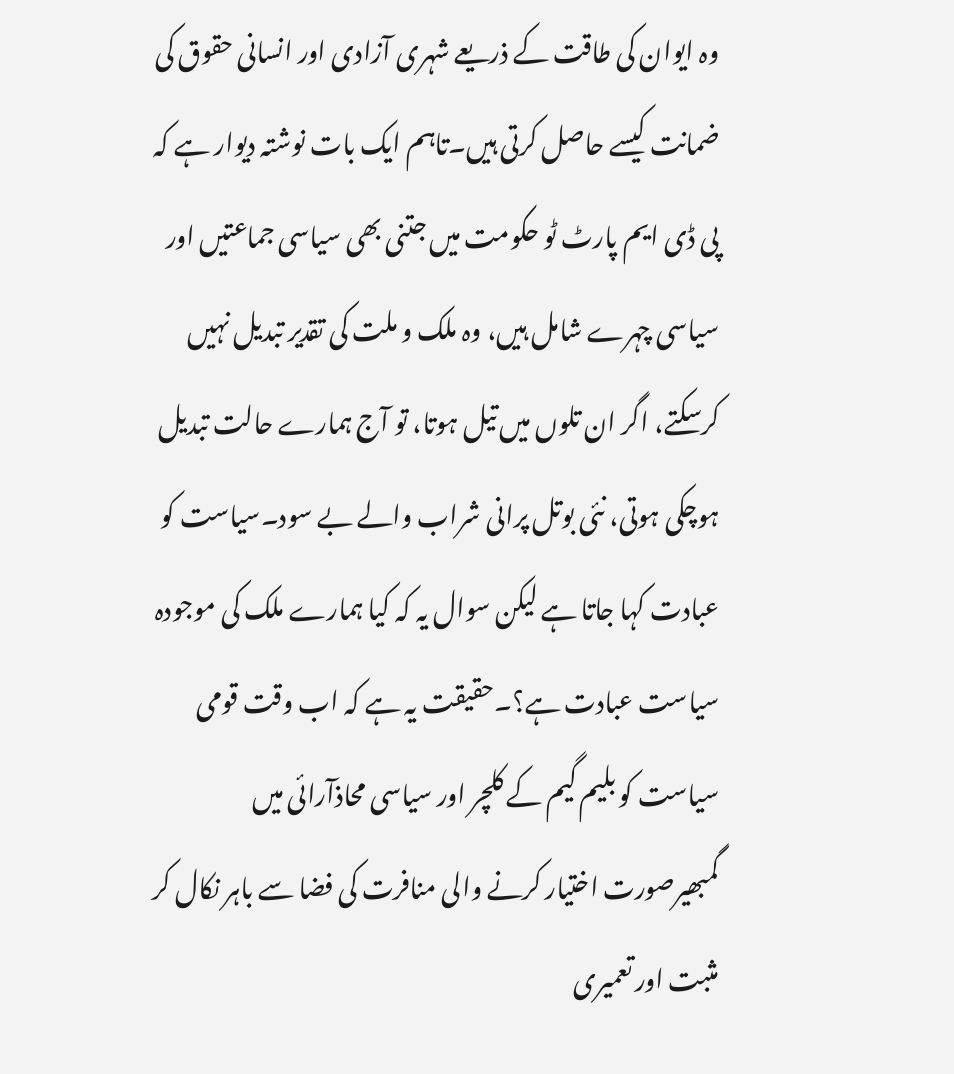وہ ایوان کی طاقت کے ذریعے شہری آزادی اور انسانی حقوق کی ضمانت کیسے حاصل کرتی ہیں۔تاہم ایک بات نوشتہ دیوار ہے کہ پی ڈی ایم پارٹ ٹو حکومت میں جتنی بھی سیاسی جماعتیں اور سیاسی چہرے شامل ہیں، وہ ملک و ملت کی تقدیر تبدیل نہیں کرسکتے، اگر ان تلوں میں تیل ہوتا، تو آج ہمارے حالت تبدیل ہوچکی ہوتی، نئی بوتل پرانی شراب والے بے سود۔سیاست کو عبادت کہا جاتا ہے لیکن سوال یہ کہ کیا ہمارے ملک کی موجودہ سیاست عبادت ہے؟۔حقیقت یہ ہے کہ اب وقت قومی سیاست کو بلیم گیم کے کلچر اور سیاسی محاذآرائی میں گمبھیرصورت اختیار کرنے والی منافرت کی فضا سے باہر نکال کر مثبت اور تعمیری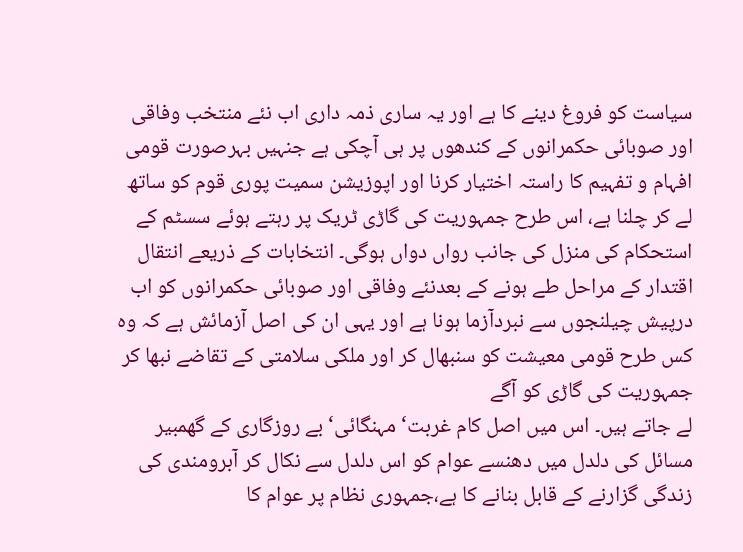سیاست کو فروغ دینے کا ہے اور یہ ساری ذمہ داری اب نئے منتخب وفاقی اور صوبائی حکمرانوں کے کندھوں پر ہی آچکی ہے جنہیں بہرصورت قومی افہام و تفہیم کا راستہ اختیار کرنا اور اپوزیشن سمیت پوری قوم کو ساتھ لے کر چلنا ہے، اس طرح جمہوریت کی گاڑی ٹریک پر رہتے ہوئے سسٹم کے استحکام کی منزل کی جانب رواں دواں ہوگی۔ انتخابات کے ذریعے انتقال اقتدار کے مراحل طے ہونے کے بعدنئے وفاقی اور صوبائی حکمرانوں کو اب درپیش چیلنجوں سے نبردآزما ہونا ہے اور یہی ان کی اصل آزمائش ہے کہ وہ کس طرح قومی معیشت کو سنبھال کر اور ملکی سلامتی کے تقاضے نبھا کر جمہوریت کی گاڑی کو آگے
لے جاتے ہیں۔ اس میں اصل کام غربت‘ مہنگائی‘ بے روزگاری کے گھمبیر مسائل کی دلدل میں دھنسے عوام کو اس دلدل سے نکال کر آبرومندی کی زندگی گزارنے کے قابل بنانے کا ہے،جمہوری نظام پر عوام کا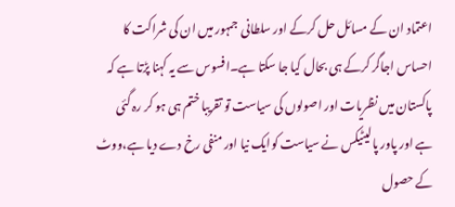اعتماد ان کے مسائل حل کرکے اور سلطانی  جمہور میں ان کی شراکت کا احساس اجاگر کرکے ہی بحال کیا جا سکتا ہے۔افسوس سے یہ کہنا پڑتا ہے کہ پاکستان میں نظریات اور اصولوں کی سیاست تو تقریبا ختم ہی ہو کر رہ گئی ہے اور پاور پالیٹیکس نے سیاست کوایک نیا اور منفی رخ دے دیا ہے،ووٹ کے حصول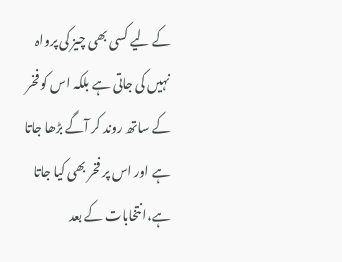کے لیے کسی بھی چیز کی پرواہ نہیں کی جاتی ہے بلکہ اس کو فخر کے ساتھ روند کر آگے بڑھا جاتا ہے اور اس پر فخر بھی کیا جاتا ہے،انتخابات کے بعد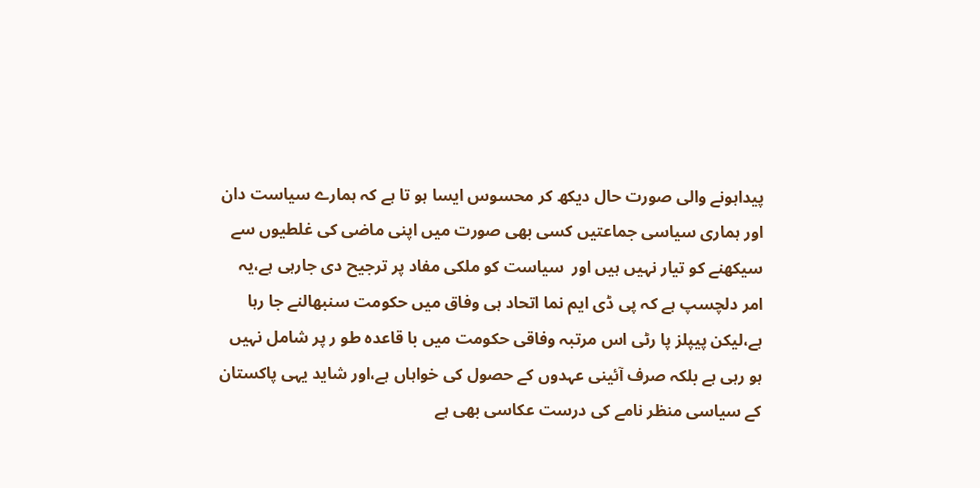پیداہونے والی صورت حال دیکھ کر محسوس ایسا ہو تا ہے کہ ہمارے سیاست دان اور ہماری سیاسی جماعتیں کسی بھی صورت میں اپنی ماضی کی غلطیوں سے سیکھنے کو تیار نہیں ہیں اور  سیاست کو ملکی مفاد پر ترجیح دی جارہی ہے،یہ امر دلچسپ ہے کہ پی ڈی ایم نما اتحاد ہی وفاق میں حکومت سنبھالنے جا رہا ہے،لیکن پیپلز پا رٹی اس مرتبہ وفاقی حکومت میں با قاعدہ طو ر پر شامل نہیں ہو رہی ہے بلکہ صرف آئینی عہدوں کے حصول کی خواہاں ہے،اور شاید یہی پاکستان کے سیاسی منظر نامے کی درست عکاسی بھی ہے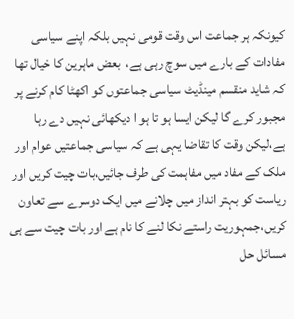کیونکہ ہر جماعت اس وقت قومی نہیں بلکہ اپنے سیاسی مفادات کے بارے میں سوچ رہی ہے،  بعض ماہرین کا خیال تھا کہ شاید منقسم مینڈیٹ سیاسی جماعتوں کو اکھٹا کام کرنے پر مجبور کرے گا لیکن ایسا ہو تا ہو ا دیکھائی نہیں دے رہا ہے،لیکن وقت کا تقاضا یہی ہے کہ سیاسی جماعتیں عوام اور ملک کے مفاد میں مفاہمت کی طرف جائیں،بات چیت کریں اور ریاست کو بہتر انداز میں چلانے میں ایک دوسرے سے تعاون کریں،جمہوریت راستے نکا لنے کا نام ہے اور بات چیت سے ہی مسائل حل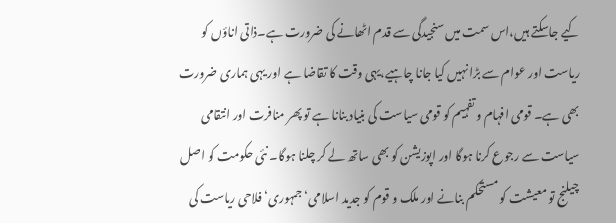کیے جاسکتے ہیں،اس سمت میں سنجیدگی سے قدم اٹھانے کی ضرورت ہے۔ذاتی اناؤں کو ریاست اور عوام سے بڑا نہیں کیا جانا چاہیے،یہی وقت کا تقاضا ہے اور یہی ہماری ضرورت بھی ہے۔ قومی افہام و تفہیم کو قومی سیاست کی بنیاد بنانا ہے تو پھر منافرت اور انتقامی سیاست سے رجوع کرنا ہوگا اور اپوزیشن کو بھی ساتھ لے کر چلنا ہوگا۔ نئی حکومت کو اصل چیلنج تو معیشت کو مستحکم بنانے اور ملک و قوم کو جدید اسلامی‘ جمہوری‘ فلاحی ریاست کی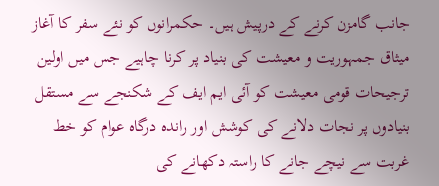جانب گامزن کرنے کے درپیش ہیں۔ حکمرانوں کو نئے سفر کا آغاز میثاق جمہوریت و معیشت کی بنیاد پر کرنا چاہیے جس میں اولین ترجیحات قومی معیشت کو آئی ایم ایف کے شکنجے سے مستقل بنیادوں پر نجات دلانے کی کوشش اور راندہ درگاہ عوام کو خط غربت سے نیچے جانے کا راستہ دکھانے کی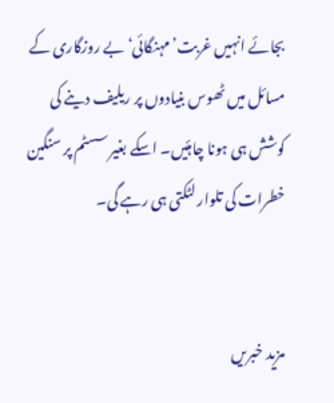بجائے انہیں غربت’مہنگائی‘بے روزگاری کے مسائل میں ٹھوس بنیادوں پر ریلیف دینے کی کوشش ہی ہونا چاہئیں۔ اسکے بغیر سسٹم پر سنگین خطرات کی تلوار لٹکتی ہی رہے گی۔


مزید خبریں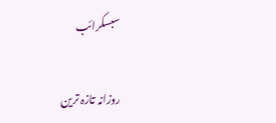سبسکرائب

روزانہ تازہ ترین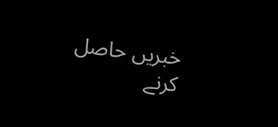خبریں حاصل کرنے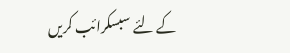کے لئے سبسکرائب کریں